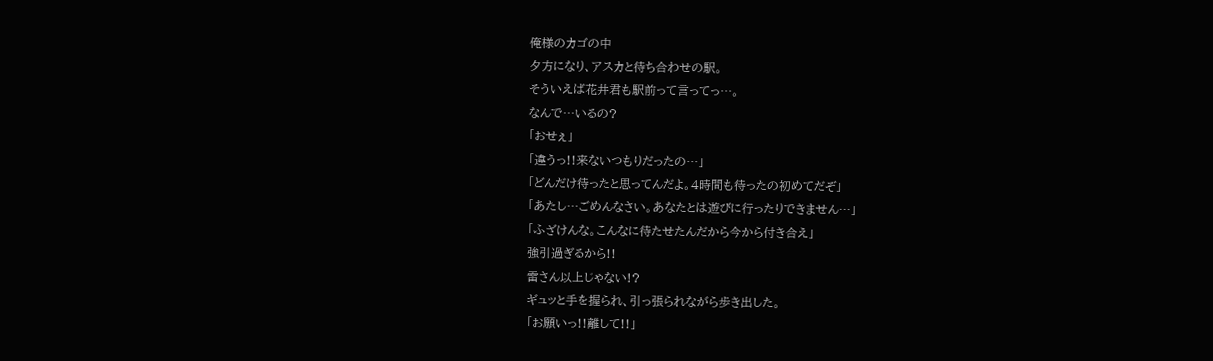俺様のカゴの中
夕方になり、アスカと待ち合わせの駅。
そういえば花井君も駅前って言ってっ…。
なんで…いるの?
「おせぇ」
「違うっ!!来ないつもりだったの…」
「どんだけ待ったと思ってんだよ。4時間も待ったの初めてだぞ」
「あたし…ごめんなさい。あなたとは遊びに行ったりできません…」
「ふざけんな。こんなに待たせたんだから今から付き合え」
強引過ぎるから!!
雷さん以上じゃない!?
ギュッと手を握られ、引っ張られながら歩き出した。
「お願いっ!!離して!!」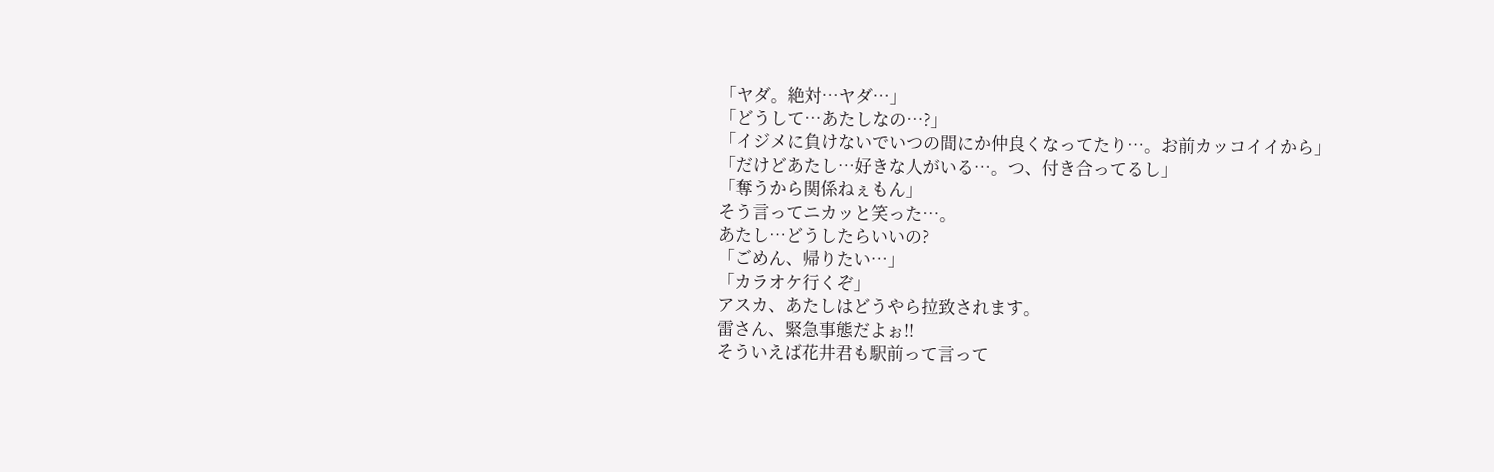「ヤダ。絶対…ヤダ…」
「どうして…あたしなの…?」
「イジメに負けないでいつの間にか仲良くなってたり…。お前カッコイイから」
「だけどあたし…好きな人がいる…。つ、付き合ってるし」
「奪うから関係ねぇもん」
そう言ってニカッと笑った…。
あたし…どうしたらいいの?
「ごめん、帰りたい…」
「カラオケ行くぞ」
アスカ、あたしはどうやら拉致されます。
雷さん、緊急事態だよぉ!!
そういえば花井君も駅前って言って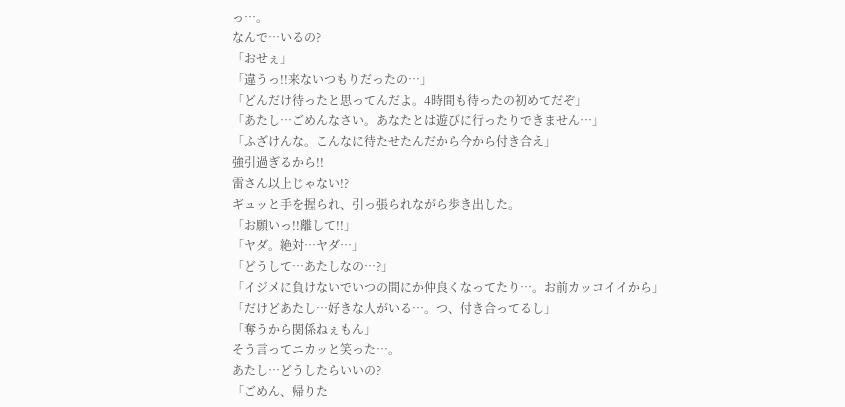っ…。
なんで…いるの?
「おせぇ」
「違うっ!!来ないつもりだったの…」
「どんだけ待ったと思ってんだよ。4時間も待ったの初めてだぞ」
「あたし…ごめんなさい。あなたとは遊びに行ったりできません…」
「ふざけんな。こんなに待たせたんだから今から付き合え」
強引過ぎるから!!
雷さん以上じゃない!?
ギュッと手を握られ、引っ張られながら歩き出した。
「お願いっ!!離して!!」
「ヤダ。絶対…ヤダ…」
「どうして…あたしなの…?」
「イジメに負けないでいつの間にか仲良くなってたり…。お前カッコイイから」
「だけどあたし…好きな人がいる…。つ、付き合ってるし」
「奪うから関係ねぇもん」
そう言ってニカッと笑った…。
あたし…どうしたらいいの?
「ごめん、帰りた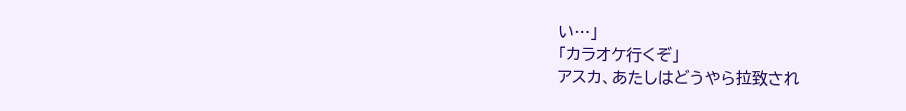い…」
「カラオケ行くぞ」
アスカ、あたしはどうやら拉致され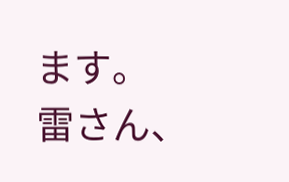ます。
雷さん、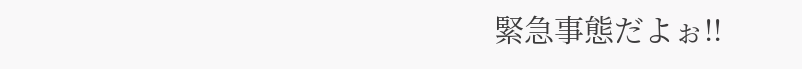緊急事態だよぉ!!